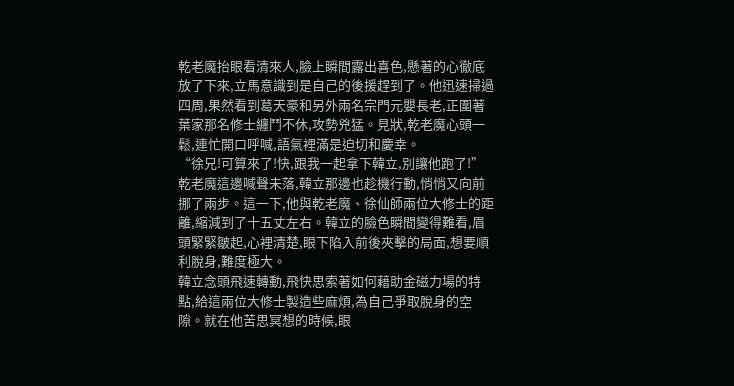乾老魔抬眼看清來人,臉上瞬間露出喜色,懸著的心徹底放了下來,立馬意識到是自己的後援趕到了。他迅速掃過四周,果然看到葛天豪和另外兩名宗門元嬰長老,正圍著葉家那名修士纏鬥不休,攻勢兇猛。見狀,乾老魔心頭一鬆,連忙開口呼喊,語氣裡滿是迫切和慶幸。
“徐兄!可算來了!快,跟我一起拿下韓立,別讓他跑了!”
乾老魔這邊喊聲未落,韓立那邊也趁機行動,悄悄又向前挪了兩步。這一下,他與乾老魔、徐仙師兩位大修士的距離,縮減到了十五丈左右。韓立的臉色瞬間變得難看,眉頭緊緊皺起,心裡清楚,眼下陷入前後夾擊的局面,想要順利脫身,難度極大。
韓立念頭飛速轉動,飛快思索著如何藉助金磁力場的特點,給這兩位大修士製造些麻煩,為自己爭取脫身的空隙。就在他苦思冥想的時候,眼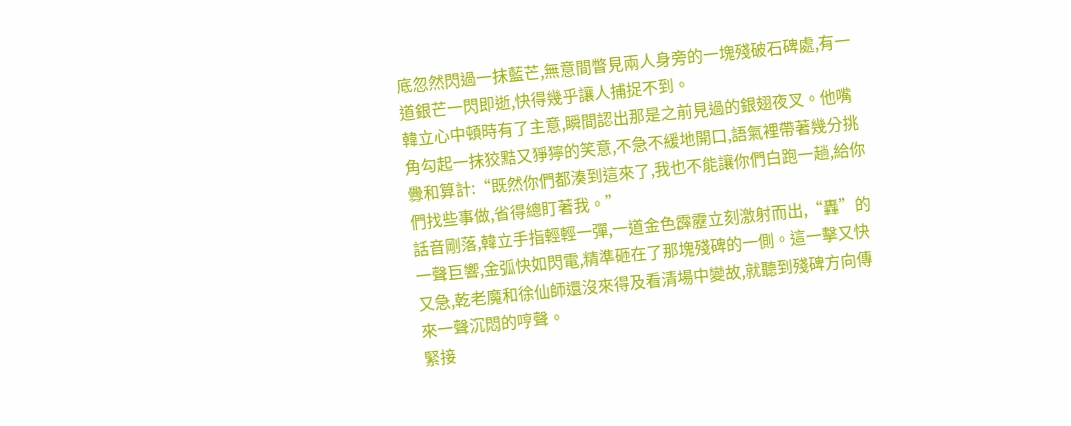底忽然閃過一抹藍芒,無意間瞥見兩人身旁的一塊殘破石碑處,有一道銀芒一閃即逝,快得幾乎讓人捕捉不到。
韓立心中頓時有了主意,瞬間認出那是之前見過的銀翅夜叉。他嘴角勾起一抹狡黠又猙獰的笑意,不急不緩地開口,語氣裡帶著幾分挑釁和算計:“既然你們都湊到這來了,我也不能讓你們白跑一趟,給你們找些事做,省得總盯著我。”
話音剛落,韓立手指輕輕一彈,一道金色霹靂立刻激射而出,“轟”的一聲巨響,金弧快如閃電,精準砸在了那塊殘碑的一側。這一擊又快又急,乾老魔和徐仙師還沒來得及看清場中變故,就聽到殘碑方向傳來一聲沉悶的哼聲。
緊接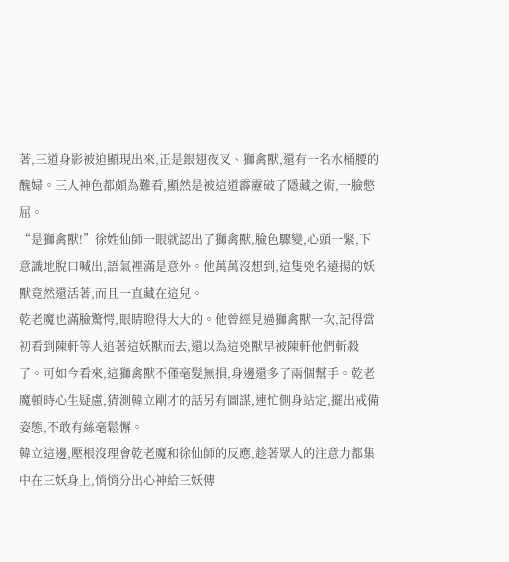著,三道身影被迫顯現出來,正是銀翅夜叉、獅禽獸,還有一名水桶腰的醜婦。三人神色都頗為難看,顯然是被這道霹靂破了隱藏之術,一臉憋屈。
“是獅禽獸!”徐姓仙師一眼就認出了獅禽獸,臉色驟變,心頭一緊,下意識地脫口喊出,語氣裡滿是意外。他萬萬沒想到,這隻兇名遠揚的妖獸竟然還活著,而且一直藏在這兒。
乾老魔也滿臉驚愕,眼睛瞪得大大的。他曾經見過獅禽獸一次,記得當初看到陳軒等人追著這妖獸而去,還以為這兇獸早被陳軒他們斬殺了。可如今看來,這獅禽獸不僅毫髮無損,身邊還多了兩個幫手。乾老魔頓時心生疑慮,猜測韓立剛才的話另有圖謀,連忙側身站定,擺出戒備姿態,不敢有絲毫鬆懈。
韓立這邊,壓根沒理會乾老魔和徐仙師的反應,趁著眾人的注意力都集中在三妖身上,悄悄分出心神給三妖傳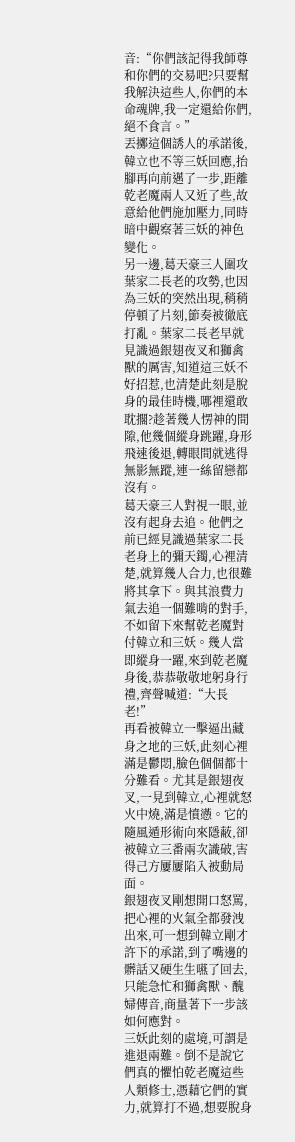音:“你們該記得我師尊和你們的交易吧?只要幫我解決這些人,你們的本命魂牌,我一定還給你們,絕不食言。”
丟擲這個誘人的承諾後,韓立也不等三妖回應,抬腳再向前邁了一步,距離乾老魔兩人又近了些,故意給他們施加壓力,同時暗中觀察著三妖的神色變化。
另一邊,葛天豪三人圍攻葉家二長老的攻勢,也因為三妖的突然出現,稍稍停頓了片刻,節奏被徹底打亂。葉家二長老早就見識過銀翅夜叉和獅禽獸的厲害,知道這三妖不好招惹,也清楚此刻是脫身的最佳時機,哪裡還敢耽擱?趁著幾人愣神的間隙,他幾個縱身跳躍,身形飛速後退,轉眼間就逃得無影無蹤,連一絲留戀都沒有。
葛天豪三人對視一眼,並沒有起身去追。他們之前已經見識過葉家二長老身上的彌天鐲,心裡清楚,就算幾人合力,也很難將其拿下。與其浪費力氣去追一個難啃的對手,不如留下來幫乾老魔對付韓立和三妖。幾人當即縱身一躍,來到乾老魔身後,恭恭敬敬地躬身行禮,齊聲喊道:“大長老!”
再看被韓立一擊逼出藏身之地的三妖,此刻心裡滿是鬱悶,臉色個個都十分難看。尤其是銀翅夜叉,一見到韓立,心裡就怒火中燒,滿是憤懣。它的隨風遁形術向來隱蔽,卻被韓立三番兩次識破,害得己方屢屢陷入被動局面。
銀翅夜叉剛想開口怒罵,把心裡的火氣全都發洩出來,可一想到韓立剛才許下的承諾,到了嘴邊的髒話又硬生生嚥了回去,只能急忙和獅禽獸、醜婦傳音,商量著下一步該如何應對。
三妖此刻的處境,可謂是進退兩難。倒不是說它們真的懼怕乾老魔這些人類修士,憑藉它們的實力,就算打不過,想要脫身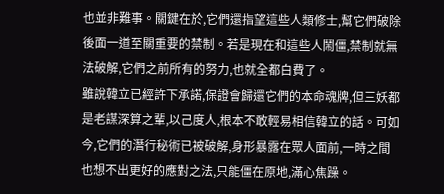也並非難事。關鍵在於,它們還指望這些人類修士,幫它們破除後面一道至關重要的禁制。若是現在和這些人鬧僵,禁制就無法破解,它們之前所有的努力,也就全都白費了。
雖說韓立已經許下承諾,保證會歸還它們的本命魂牌,但三妖都是老謀深算之輩,以己度人,根本不敢輕易相信韓立的話。可如今,它們的潛行秘術已被破解,身形暴露在眾人面前,一時之間也想不出更好的應對之法,只能僵在原地,滿心焦躁。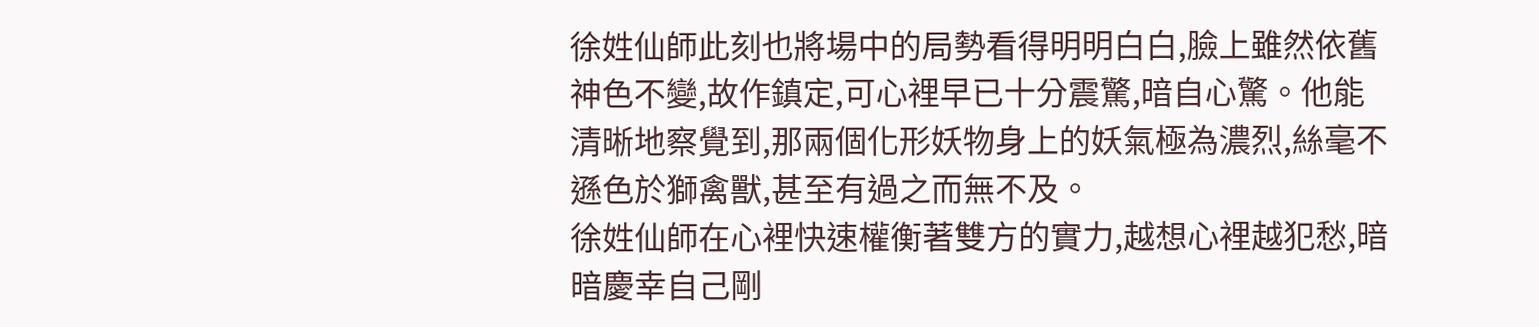徐姓仙師此刻也將場中的局勢看得明明白白,臉上雖然依舊神色不變,故作鎮定,可心裡早已十分震驚,暗自心驚。他能清晰地察覺到,那兩個化形妖物身上的妖氣極為濃烈,絲毫不遜色於獅禽獸,甚至有過之而無不及。
徐姓仙師在心裡快速權衡著雙方的實力,越想心裡越犯愁,暗暗慶幸自己剛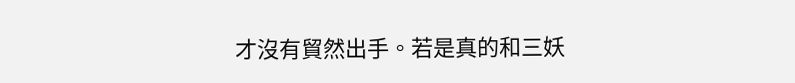才沒有貿然出手。若是真的和三妖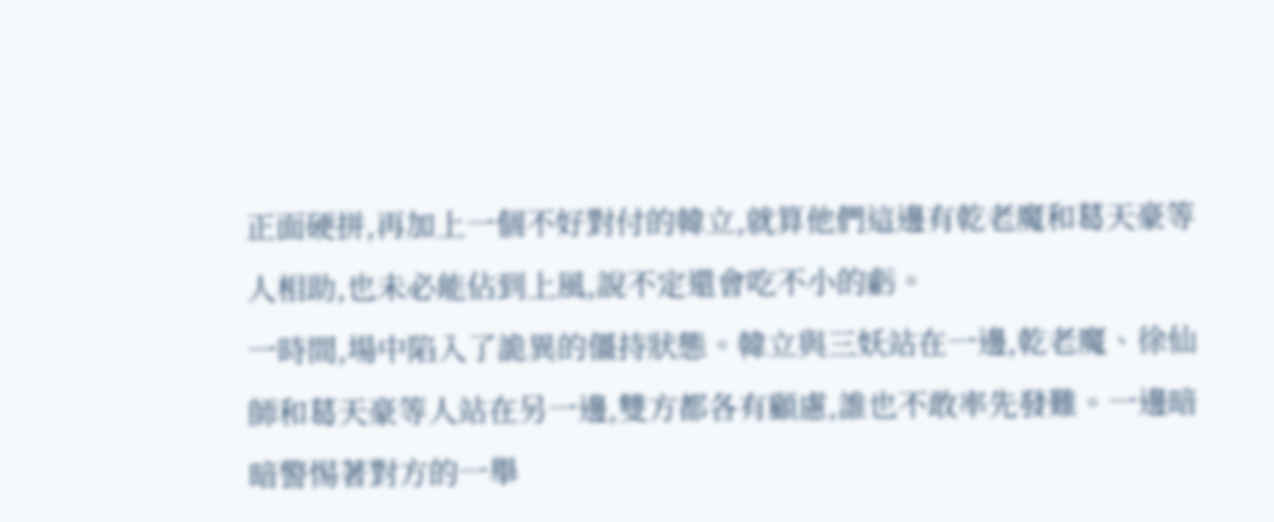正面硬拼,再加上一個不好對付的韓立,就算他們這邊有乾老魔和葛天豪等人相助,也未必能佔到上風,說不定還會吃不小的虧。
一時間,場中陷入了詭異的僵持狀態。韓立與三妖站在一邊,乾老魔、徐仙師和葛天豪等人站在另一邊,雙方都各有顧慮,誰也不敢率先發難。一邊暗暗警惕著對方的一舉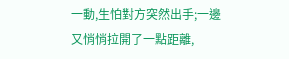一動,生怕對方突然出手;一邊又悄悄拉開了一點距離,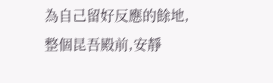為自己留好反應的餘地,整個昆吾殿前,安靜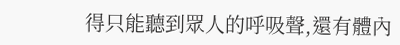得只能聽到眾人的呼吸聲,還有體內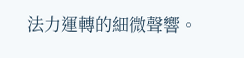法力運轉的細微聲響。